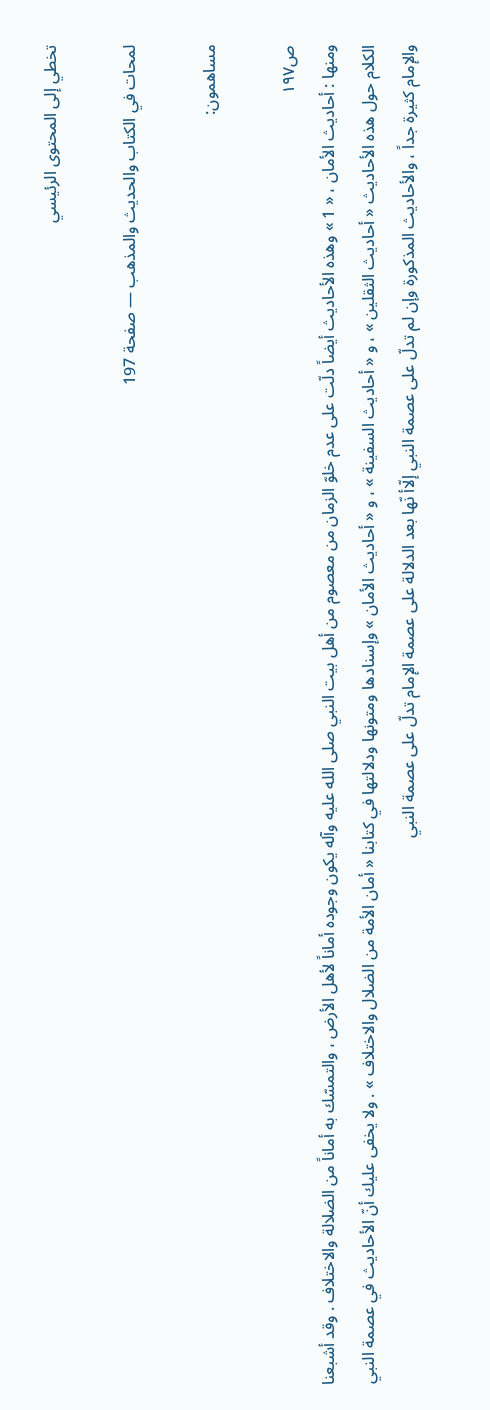تخطي إلى المحتوى الرئيسي

لمحات في الكتاب والحديث والمذهب — صفحة 197

مساهمون:

ص١٩٧
ومنها : أحاديث الأمان ، « 1 » وهذه الأحاديث أيضاً دلّت على عدم خلوّ الزمان من معصوم من أهل بيت النبي صلى الله عليه وآله يكون وجوده أماناً لأهل الأرض ، والتمسّك به أماناً من الضلالة والاختلاف . وقد أشبعنا الكلام حول هذه الأحاديث « أحاديث الثقلين » ، و « أحاديث السفينة » ، و « أحاديث الأمان » وإسنادها ومتونها ودلالتها في كتابنا « أمان الأمة من الضلال والاختلاف » . ولا يخفى عليك أنّ الأحاديث في عصمة النبي والإمام كثيرة جداً ، والأحاديث المذكورة وإن لم تدلّ على عصمة النبي إلّاأ نّها بعد الدلالة على عصمة الإمام تدلّ على عصمة النبي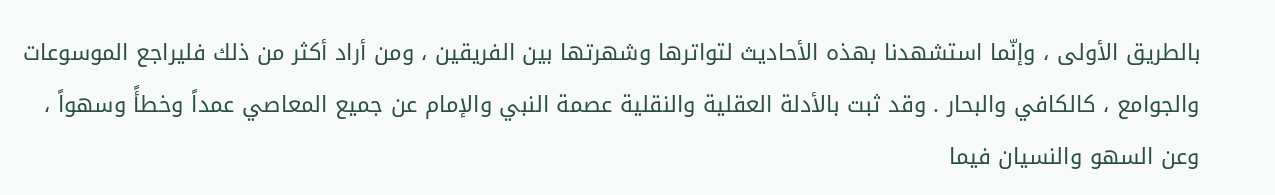بالطريق الأولى ، وإنّما استشهدنا بهذه الأحاديث لتواترها وشهرتها بين الفريقين ، ومن أراد أكثر من ذلك فليراجع الموسوعات والجوامع ، كالكافي والبحار . وقد ثبت بالأدلة العقلية والنقلية عصمة النبي والإمام عن جميع المعاصي عمداً وخطأً وسهواً ، وعن السهو والنسيان فيما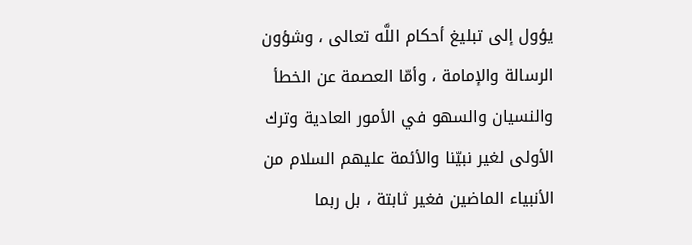يؤول إلى تبليغ أحكام اللَّه تعالى ، وشؤون الرسالة والإمامة ، وأمّا العصمة عن الخطأ والنسيان والسهو في الأمور العادية وترك الأولى لغير نبيّنا والأئمة عليهم السلام من الأنبياء الماضين فغير ثابتة ، بل ربما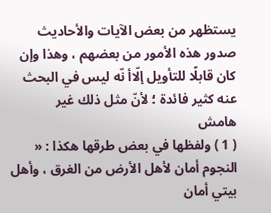يستظهر من بعض الآيات والأحاديث صدور هذه الأمور من بعضهم ، وهذا وإن كان قابلًا للتأويل إلّاأ نّه ليس في البحث عنه كثير فائدة ؛ لأنّ مثل ذلك غير
هامش
( 1 ) ولفظها في بعض طرقها هكذا : « النجوم أمان لأهل الأرض من الغرق ، وأهل بيتي أمان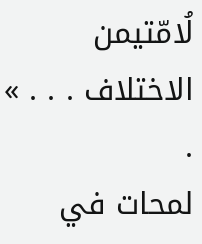لُامّتيمن الاختلاف . . . » .
لمحات في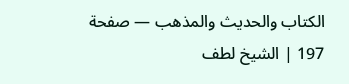الكتاب والحديث والمذهب — صفحة 197 | الشيخ لطف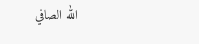الله الصافي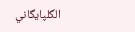الگلپايگاني